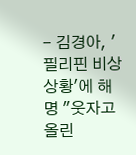- 김경아, '필리핀 비상 상황'에 해명 "웃자고 올린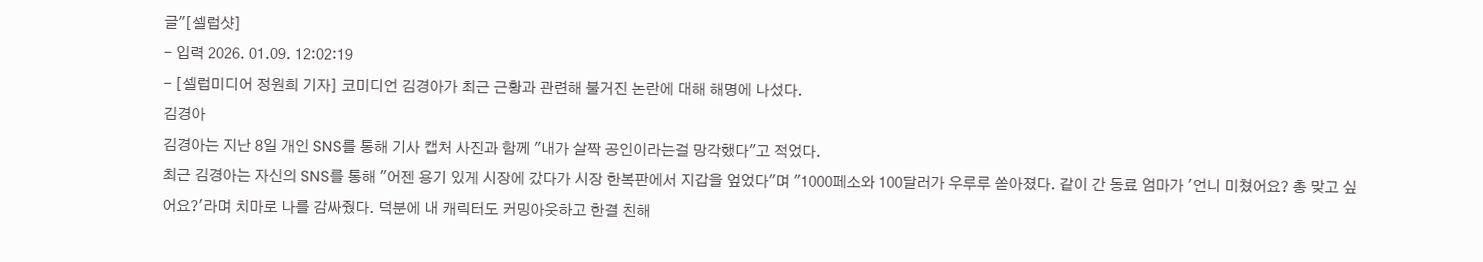글"[셀럽샷]
- 입력 2026. 01.09. 12:02:19
- [셀럽미디어 정원희 기자] 코미디언 김경아가 최근 근황과 관련해 불거진 논란에 대해 해명에 나섰다.
김경아
김경아는 지난 8일 개인 SNS를 통해 기사 캡처 사진과 함께 "내가 살짝 공인이라는걸 망각했다"고 적었다.
최근 김경아는 자신의 SNS를 통해 "어젠 용기 있게 시장에 갔다가 시장 한복판에서 지갑을 엎었다"며 "1000페소와 100달러가 우루루 쏟아졌다. 같이 간 동료 엄마가 '언니 미쳤어요? 총 맞고 싶어요?'라며 치마로 나를 감싸줬다. 덕분에 내 캐릭터도 커밍아웃하고 한결 친해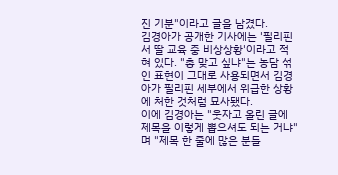진 기분"이라고 글을 남겼다.
김경아가 공개한 기사에는 '필리핀서 딸 교육 중 비상상황'이라고 적혀 있다. "총 맞고 싶냐"는 농담 섞인 표현이 그대로 사용되면서 김경아가 필리핀 세부에서 위급한 상황에 처한 것처럼 묘사됐다.
이에 김경아는 "웃자고 올린 글에 제목을 이렇게 뽑으셔도 되는 거냐"며 "제목 한 줄에 많은 분들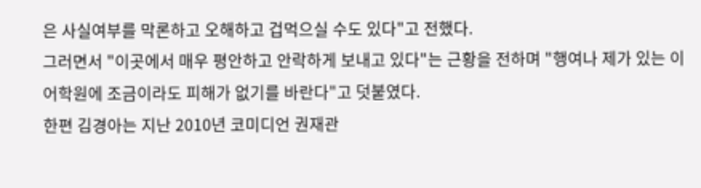은 사실여부를 막론하고 오해하고 겁먹으실 수도 있다"고 전했다.
그러면서 "이곳에서 매우 평안하고 안락하게 보내고 있다"는 근황을 전하며 "행여나 제가 있는 이 어학원에 조금이라도 피해가 없기를 바란다"고 덧붙였다.
한편 김경아는 지난 2010년 코미디언 권재관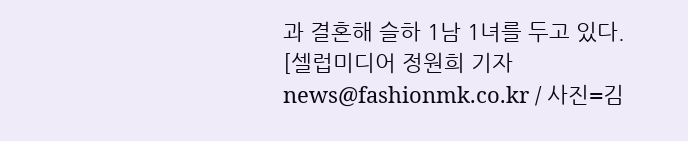과 결혼해 슬하 1남 1녀를 두고 있다.
[셀럽미디어 정원희 기자 news@fashionmk.co.kr / 사진=김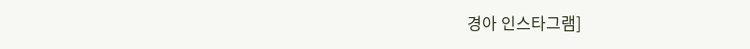경아 인스타그램]